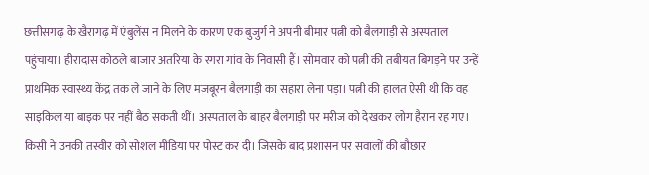छत्तीसगढ़ के खैरागढ़ में एंबुलेंस न मिलने के कारण एक बुजुर्ग ने अपनी बीमार पत्नी को बैलगाड़ी से अस्पताल पहुंचाया। हीरादास कोठले बाजार अतरिया के रगरा गांव के निवासी हैं। सोमवार को पत्नी की तबीयत बिगड़ने पर उन्हें प्राथमिक स्वास्थ्य केंद्र तक ले जाने के लिए मजबूरन बैलगाड़ी का सहारा लेना पड़ा। पत्नी की हालत ऐसी थी कि वह साइकिल या बाइक पर नहीं बैठ सकती थीं। अस्पताल के बाहर बैलगाड़ी पर मरीज को देखकर लोग हैरान रह गए। किसी ने उनकी तस्वीर को सोशल मीडिया पर पोस्ट कर दी। जिसके बाद प्रशासन पर सवालों की बौछार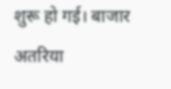शुरू हो गई। बाजार अतरिया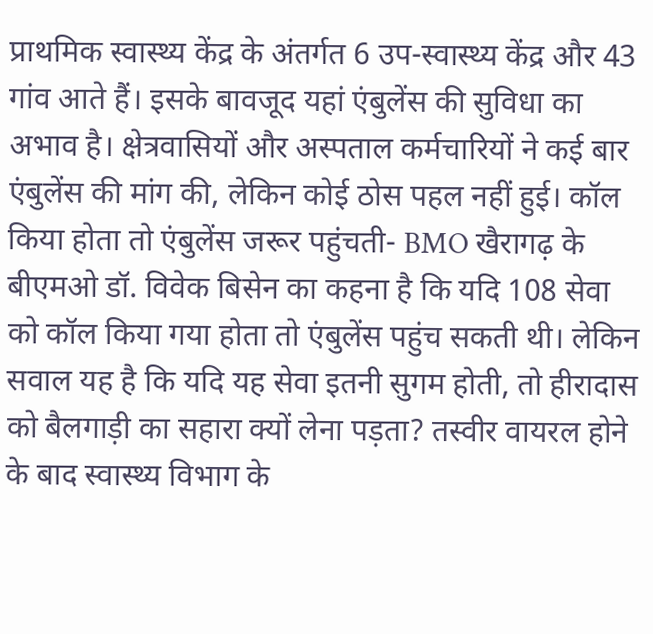प्राथमिक स्वास्थ्य केंद्र के अंतर्गत 6 उप-स्वास्थ्य केंद्र और 43 गांव आते हैं। इसके बावजूद यहां एंबुलेंस की सुविधा का अभाव है। क्षेत्रवासियों और अस्पताल कर्मचारियों ने कई बार एंबुलेंस की मांग की, लेकिन कोई ठोस पहल नहीं हुई। कॉल किया होता तो एंबुलेंस जरूर पहुंचती- BMO खैरागढ़ के बीएमओ डॉ. विवेक बिसेन का कहना है कि यदि 108 सेवा को कॉल किया गया होता तो एंबुलेंस पहुंच सकती थी। लेकिन सवाल यह है कि यदि यह सेवा इतनी सुगम होती, तो हीरादास को बैलगाड़ी का सहारा क्यों लेना पड़ता? तस्वीर वायरल होने के बाद स्वास्थ्य विभाग के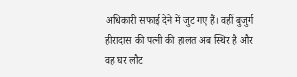अधिकारी सफाई देने में जुट गए हैं। वहीं बुजुर्ग हीरादास की पत्नी की हालत अब स्थिर है और वह घर लौट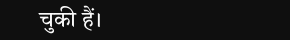चुकी हैं।